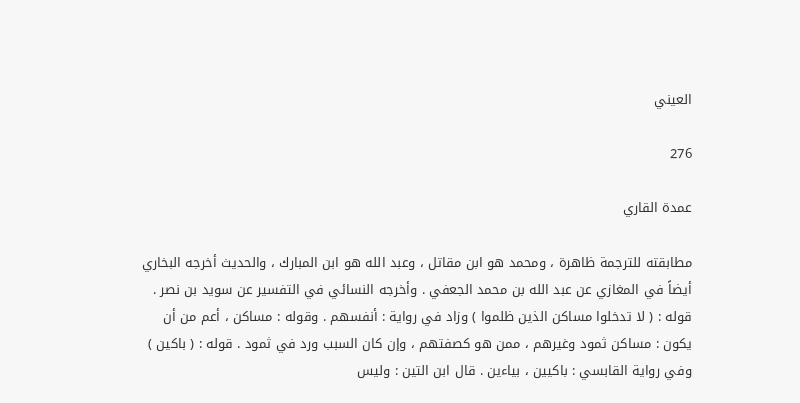العيني

276

عمدة القاري

مطابقته للترجمة ظاهرة ، ومحمد هو ابن مقاتل ، وعبد الله هو ابن المبارك ، والحديث أخرجه البخاري أيضاً في المغازي عن عبد الله بن محمد الجعفي . وأخرجه النسائي في التفسير عن سويد بن نصر . قوله : ( لا تدخلوا مساكن الذين ظلموا ) وزاد في رواية : أنفسهم . وقوله : مساكن ، أعم من أن يكون : مساكن ثمود وغيرهم ، ممن هو كصفتهم ، وإن كان السبب ورد في ثمود . قوله : ( باكين ) وفي رواية القابسي : باكيين ، بياءين . قال ابن التين : وليس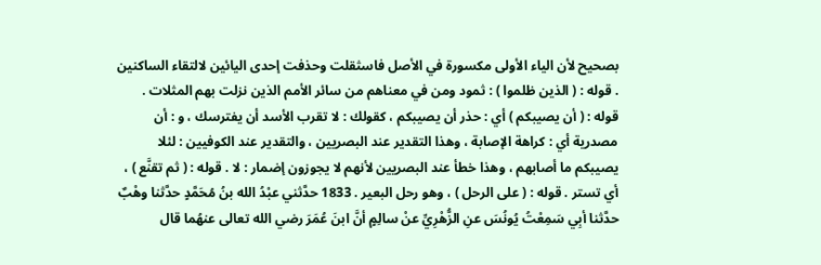بصحيح لأن الياء الأولى مكسورة في الأصل فاسثقلت وحذفت إحدى اليائين لالتقاء الساكنين . قوله : ( الذين ظلموا ) : ثمود ومن في معناهم من سائر الأمم الذين نزلت بهم المثلات . قوله : ( أن يصيبكم ) أي : حذر أن يصيبكم ، كقولك : لا تقرب الأسد أن يفترسك ، و : أن مصدرية أي : كراهة الإصابة ، وهذا التقدير عند البصريين ، والتقدير عند الكوفيين : لئلا يصيبكم ما أصابهم ، وهذا خطأ عند البصريين لأنهم لا يجوزون إضمار : لا . قوله : ( ثم تقنَّع ) ، أي تستر . قوله : ( على الرحل ) ، وهو رحل البعير . 1833 حدَّثني عبْدُ الله بنُ مُحَمَّدٍ حدَّثنا وهْبٌ حدَّثنا أبِي سَمِعْتُ يُونُسَ عنِ الزُّهْرِيِّ عنْ سالِمٍ أنَّ ابنَ عُمَرَ رضي الله تعالى عنهُما قال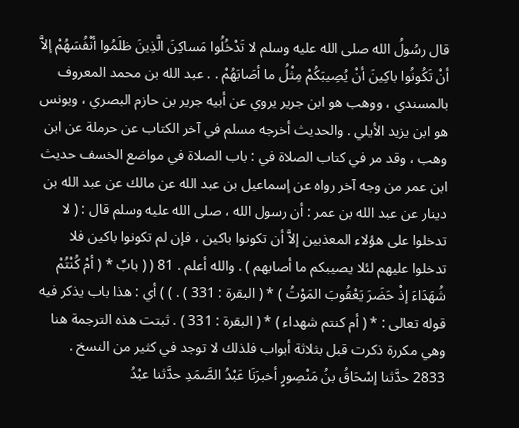قال رسُولُ الله صلى الله عليه وسلم لا تَدْخُلُوا مَساكِنَ الَّذِينَ ظلَمُوا أنْفُسَهُمْ إلاَّ أنْ تَكُونُوا باكِينَ أنْ يُصِيبَكُمْ مِثْلُ ما أصَابَهُمْ . . عبد الله بن محمد المعروف بالمسندي ، ووهب هو ابن جرير يروي عن أبيه جرير بن حازم البصري ، ويونس هو ابن يزيد الأيلي . والحديث أخرجه مسلم في آخر الكتاب عن حرملة عن ابن وهب ، وقد مر في كتاب الصلاة في : باب الصلاة في مواضع الخسف حديث ابن عمر من وجه آخر رواه عن إسماعيل بن عبد الله عن مالك عن عبد الله بن دينار عن عبد الله بن عمر : أن رسول الله ، صلى الله عليه وسلم قال : ( لا تدخلوا على هؤلاء المعذبين إلاَّ أن تكونوا باكين ، فإن لم تكونوا باكين فلا تدخلوا عليهم لئلا يصيبكم ما أصابهم ) . والله أعلم . 81 ( ( بابٌ * ( أمْ كُنْتُمْ شُهَدَاءَ إذْ حَضَرَ يَعْقُوبَ المَوْتُ ) * ( البقرة : 331 ) . ) ) أي : هذا باب يذكر فيه قوله تعالى : * ( أم كنتم شهداء ) * ( البقرة : 331 ) . ثبتت هذه الترجمة هنا وهي مكررة ذكرت قبل بثلاثة أبواب فلذلك لا توجد في كثير من النسخ . 2833 حدَّثنا إسْحَاقُ بنُ مَنْصِورٍ أخبرَنَا عَبْدُ الصَّمَدِ حدَّثنا عبْدُ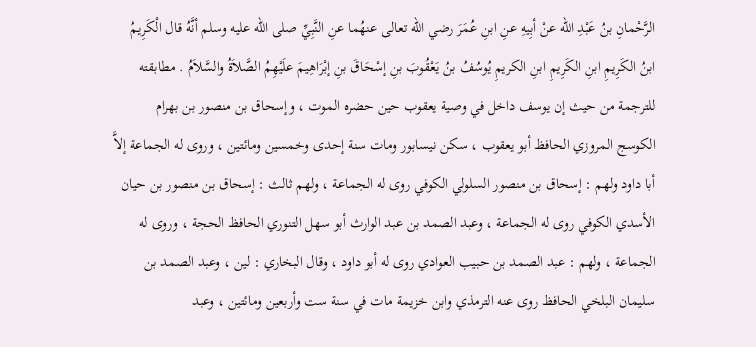الرَّحْمانِ بنُ عَبْدِ الله عنْ أبِيهِ عنِ ابنِ عُمَرَ رضي الله تعالى عنهُما عنِ النَّبِيِّ صلى الله عليه وسلم أنَّهُ قال الْكَرِيمُ ابنُ الكَرِيمِ ابنِ الكَرِيمِ ابنِ الكريمِ يُوسُفُ بنُ يَعْقُوبَ بنِ إسْحَاقَ بنِ إبْرَاهِيمَ علَيْهِمُ الصَّلاَةُ والسَّلاَمُ . مطابقته للترجمة من حيث إن يوسف داخل في وصية يعقوب حين حضره الموت ، وإسحاق بن منصور بن بهرام الكوسج المروزي الحافظ أبو يعقوب ، سكن نيسابور ومات سنة إحدى وخمسين ومائتين ، وروى له الجماعة إلاَّ أبا داود ولهم : إسحاق بن منصور السلولي الكوفي روى له الجماعة ، ولهم ثالث : إسحاق بن منصور بن حيان الأسدي الكوفي روى له الجماعة ، وعبد الصمد بن عبد الوارث أبو سهل التنوري الحافظ الحجة ، وروى له الجماعة ، ولهم : عبد الصمد بن حبيب العوادي روى له أبو داود ، وقال البخاري : لين ، وعبد الصمد بن سليمان البلخي الحافظ روى عنه الترمذي وابن خزيمة مات في سنة ست وأربعين ومائتين ، وعبد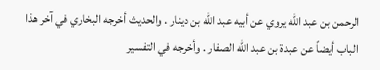الرحمن بن عبد الله يروي عن أبيه عبد الله بن دينار . والحديث أخرجه البخاري في آخر هذا الباب أيضاً عن عبدة بن عبد الله الصفار . وأخرجه في التفسير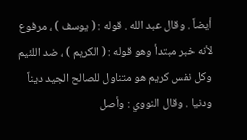أيضاً . وقال عبد الله . قوله : ( يوسف ) ، مرفوع لأنه خبر مبتدأ وهو قوله : ( الكريم ) ، ضد اللئيم وكل نفس كريم هو متناول للصالح الجيد ديناً ودنيا . وقال النووي : وأصل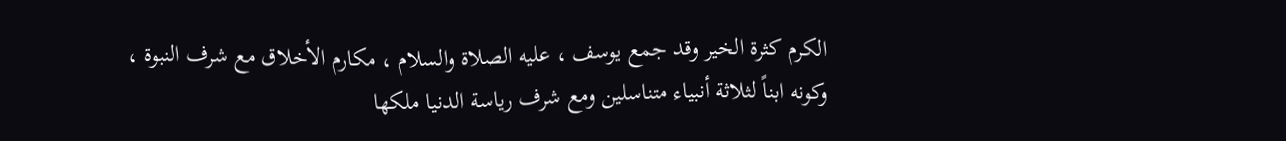الكرم كثرة الخير وقد جمع يوسف ، عليه الصلاة والسلام ، مكارم الأخلاق مع شرف النبوة ، وكونه ابناً لثلاثة أنبياء متناسلين ومع شرف رياسة الدنيا ملكها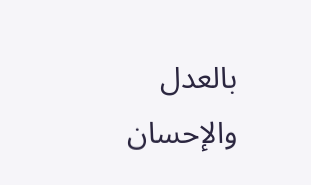بالعدل والإحسان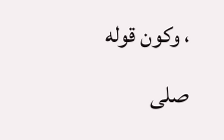، وكون قوله صلى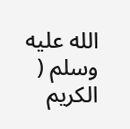الله عليه وسلم ( الكريم